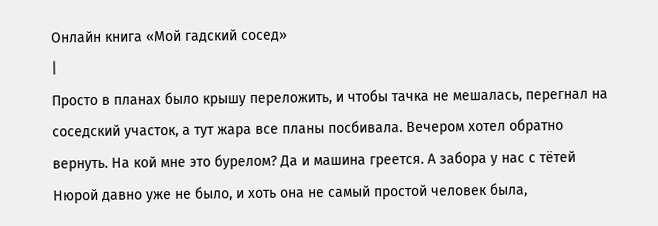Онлайн книга «Мой гадский сосед»
|
Просто в планах было крышу переложить, и чтобы тачка не мешалась, перегнал на соседский участок, а тут жара все планы посбивала. Вечером хотел обратно вернуть. На кой мне это бурелом? Да и машина греется. А забора у нас с тётей Нюрой давно уже не было, и хоть она не самый простой человек была,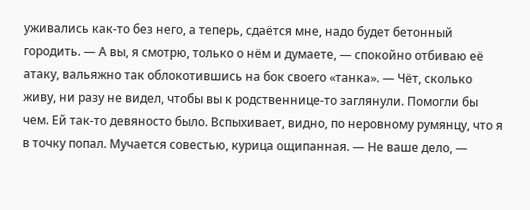уживались как-то без него, а теперь, сдаётся мне, надо будет бетонный городить. — А вы, я смотрю, только о нём и думаете, — спокойно отбиваю её атаку, вальяжно так облокотившись на бок своего «танка». — Чёт, сколько живу, ни разу не видел, чтобы вы к родственнице-то заглянули. Помогли бы чем. Ей так-то девяносто было. Вспыхивает, видно, по неровному румянцу, что я в точку попал. Мучается совестью, курица ощипанная. — Не ваше дело, —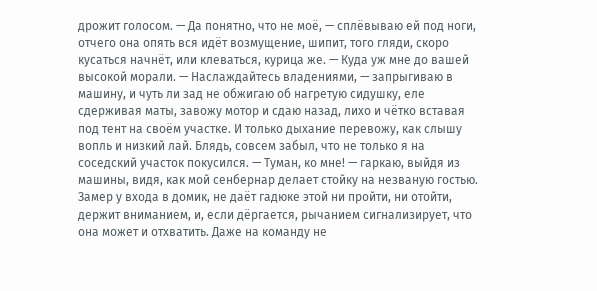дрожит голосом. — Да понятно, что не моё, — сплёвываю ей под ноги, отчего она опять вся идёт возмущение, шипит, того гляди, скоро кусаться начнёт, или клеваться, курица же. — Куда уж мне до вашей высокой морали. — Наслаждайтесь владениями, — запрыгиваю в машину, и чуть ли зад не обжигаю об нагретую сидушку, еле сдерживая маты, завожу мотор и сдаю назад, лихо и чётко вставая под тент на своём участке. И только дыхание перевожу, как слышу вопль и низкий лай. Блядь, совсем забыл, что не только я на соседский участок покусился. — Туман, ко мне! — гаркаю, выйдя из машины, видя, как мой сенбернар делает стойку на незваную гостью. Замер у входа в домик, не даёт гадюке этой ни пройти, ни отойти, держит вниманием, и, если дёргается, рычанием сигнализирует, что она может и отхватить. Даже на команду не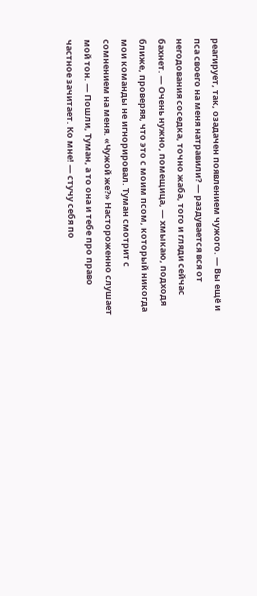реагирует, так, озадачен появлением чужого. — Вы ещё и пса своего на меня натравили? — раздувается вся от негодования соседка, точно жаба, того и гляди сейчас бахнет. — Очень нужно, помещица, — хмыкаю, подходя ближе, проверяя, что это с моим псом, который никогда мои команды не игнорировал. Туман смотрит с сомнением на меня. «Чужой же?» Настороженно слушает мой тон. — Пошли, Туман, а то она и тебе про право частное зачитает. Ко мне! — стучу себя по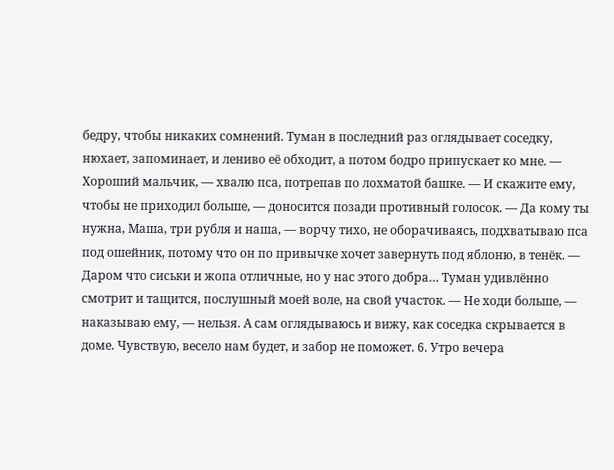бедру, чтобы никаких сомнений. Туман в последний раз оглядывает соседку, нюхает, запоминает, и лениво её обходит, а потом бодро припускает ко мне. — Хороший мальчик, — хвалю пса, потрепав по лохматой башке. — И скажите ему, чтобы не приходил больше, — доносится позади противный голосок. — Да кому ты нужна, Маша, три рубля и наша, — ворчу тихо, не оборачиваясь, подхватываю пса под ошейник, потому что он по привычке хочет завернуть под яблоню, в тенёк. — Даром что сиськи и жопа отличные, но у нас этого добра… Туман удивлённо смотрит и тащится, послушный моей воле, на свой участок. — Не ходи больше, — наказываю ему, — нельзя. А сам оглядываюсь и вижу, как соседка скрывается в доме. Чувствую, весело нам будет, и забор не поможет. 6. Утро вечера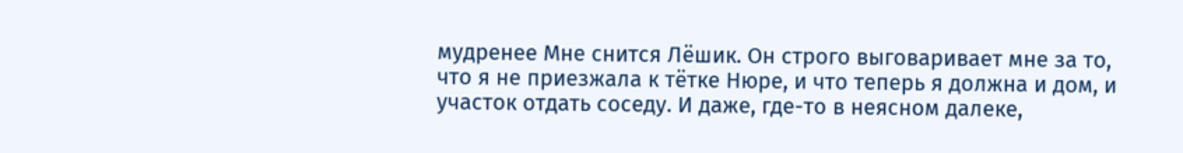мудренее Мне снится Лёшик. Он строго выговаривает мне за то, что я не приезжала к тётке Нюре, и что теперь я должна и дом, и участок отдать соседу. И даже, где-то в неясном далеке,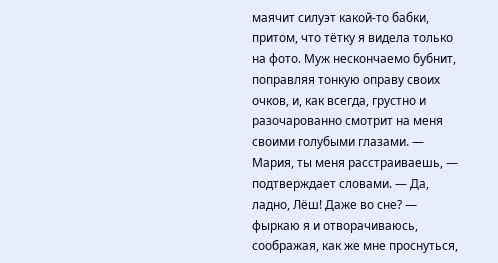маячит силуэт какой-то бабки, притом, что тётку я видела только на фото. Муж нескончаемо бубнит, поправляя тонкую оправу своих очков, и, как всегда, грустно и разочарованно смотрит на меня своими голубыми глазами. — Мария, ты меня расстраиваешь, — подтверждает словами. — Да, ладно, Лёш! Даже во сне? — фыркаю я и отворачиваюсь, соображая, как же мне проснуться,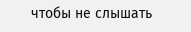чтобы не слышать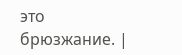это брюзжание. |